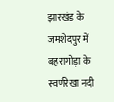झारखंड के जमशेदपुर में बहरागोड़ा के स्वर्णरेखा नदी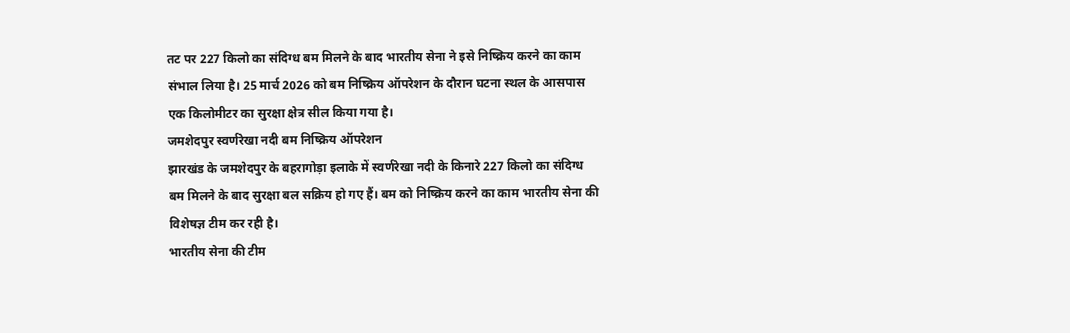तट पर 227 किलो का संदिग्ध बम मिलने के बाद भारतीय सेना ने इसे निष्क्रिय करने का काम संभाल लिया है। 25 मार्च 2026 को बम निष्क्रिय ऑपरेशन के दौरान घटना स्थल के आसपास एक किलोमीटर का सुरक्षा क्षेत्र सील किया गया है।
जमशेदपुर स्वर्णरेखा नदी बम निष्क्रिय ऑपरेशन
झारखंड के जमशेदपुर के बहरागोड़ा इलाके में स्वर्णरेखा नदी के किनारे 227 किलो का संदिग्ध बम मिलने के बाद सुरक्षा बल सक्रिय हो गए हैं। बम को निष्क्रिय करने का काम भारतीय सेना की विशेषज्ञ टीम कर रही है।
भारतीय सेना की टीम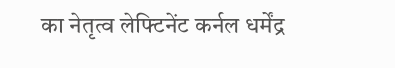का नेतृत्व लेफ्टिनेंट कर्नल धर्मेंद्र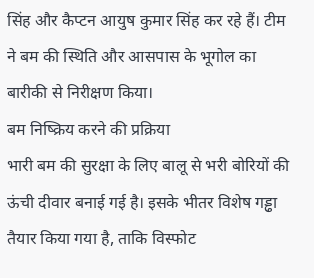सिंह और कैप्टन आयुष कुमार सिंह कर रहे हैं। टीम ने बम की स्थिति और आसपास के भूगोल का बारीकी से निरीक्षण किया।
बम निष्क्रिय करने की प्रक्रिया
भारी बम की सुरक्षा के लिए बालू से भरी बोरियों की ऊंची दीवार बनाई गई है। इसके भीतर विशेष गड्ढा तैयार किया गया है, ताकि विस्फोट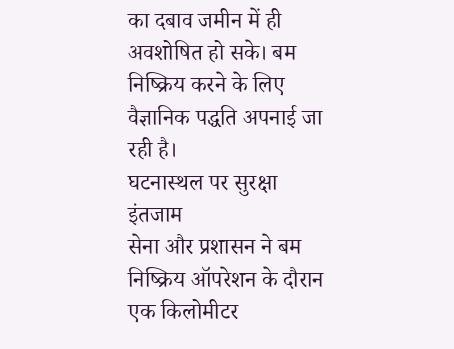का दबाव जमीन में ही अवशोषित हो सके। बम निष्क्रिय करने के लिए वैज्ञानिक पद्धति अपनाई जा रही है।
घटनास्थल पर सुरक्षा इंतजाम
सेना और प्रशासन ने बम निष्क्रिय ऑपरेशन के दौरान एक किलोमीटर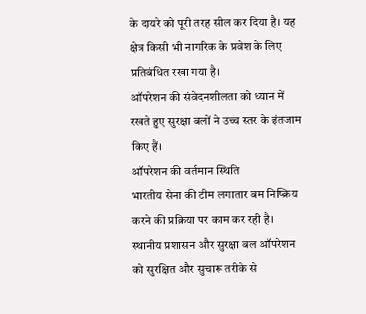के दायरे को पूरी तरह सील कर दिया है। यह क्षेत्र किसी भी नागरिक के प्रवेश के लिए प्रतिबंधित रखा गया है।
ऑपरेशन की संवेदनशीलता को ध्यान में रखते हुए सुरक्षा बलों ने उच्च स्तर के इंतजाम किए हैं।
ऑपरेशन की वर्तमान स्थिति
भारतीय सेना की टीम लगातार बम निष्क्रिय करने की प्रक्रिया पर काम कर रही है। स्थानीय प्रशासन और सुरक्षा बल ऑपरेशन को सुरक्षित और सुचारू तरीके से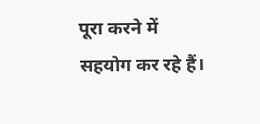पूरा करने में सहयोग कर रहे हैं।